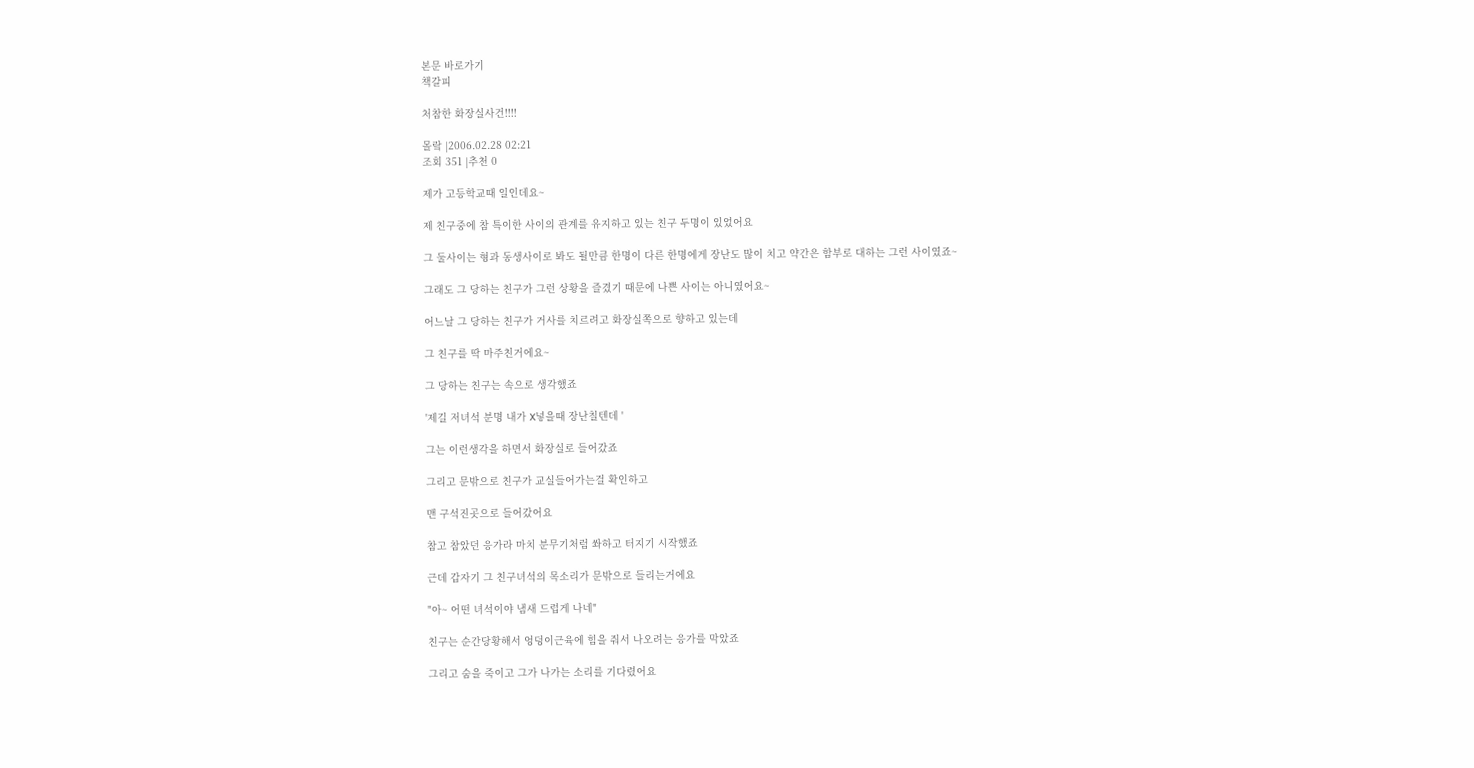본문 바로가기
책갈피

처참한 화장실사건!!!!

몰랔 |2006.02.28 02:21
조회 351 |추천 0

제가 고등학교때 일인데요~

제 친구중에 참 특이한 사이의 관계를 유지하고 있는 친구 두명이 있었어요

그 둘사이는 형과 동생사이로 봐도 될만큼 한명이 다른 한명에게 장난도 많이 치고 약간은 함부로 대하는 그런 사이였죠~

그래도 그 당하는 친구가 그런 상황을 즐겼기 때문에 나쁜 사이는 아니였어요~

어느날 그 당하는 친구가 거사를 치르려고 화장실쪽으로 향하고 있는데

그 친구를 딱 마주친거에요~

그 당하는 친구는 속으로 생각했죠

'제길 저녀석 분명 내가 X넣을때 장난칠텐데 '

그는 이런생각을 하면서 화장실로 들어갔죠

그리고 문밖으로 친구가 교실들어가는걸 확인하고

맨 구석진곳으로 들어갔어요

참고 참았던 응가라 마치 분무기처럼 쏴하고 터지기 시작했죠

근데 갑자기 그 친구녀석의 목소리가 문밖으로 들리는거에요

"아~ 어떤 녀석이야 냄새 드럽게 나네"

친구는 순간당황해서 엉덩이근육에 힘을 줘서 나오려는 응가를 막았죠

그리고 숨을 죽이고 그가 나가는 소리를 기다렸어요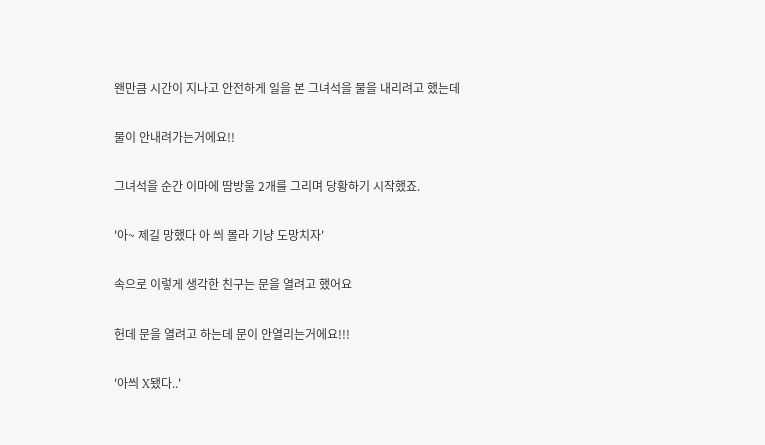왠만큼 시간이 지나고 안전하게 일을 본 그녀석을 물을 내리려고 했는데

물이 안내려가는거에요!!

그녀석을 순간 이마에 땀방울 2개를 그리며 당황하기 시작했죠.

'아~ 제길 망했다 아 씌 몰라 기냥 도망치자'

속으로 이렇게 생각한 친구는 문을 열려고 했어요

헌데 문을 열려고 하는데 문이 안열리는거에요!!!

'아씌 X됐다..'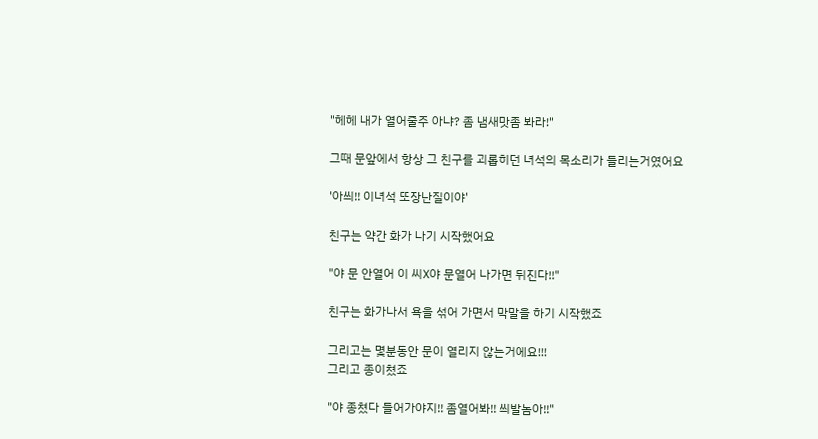"헤헤 내가 열어줄주 아냐? 좀 냄새맛좀 봐라!"

그때 문앞에서 항상 그 친구를 괴롭히던 녀석의 목소리가 들리는거였어요

'아씌!! 이녀석 또장난질이야'

친구는 약간 화가 나기 시작했어요

"야 문 안열어 이 씨X야 문열어 나가면 뒤진다!!"

친구는 화가나서 욕을 섞어 가면서 막말을 하기 시작했죠

그리고는 몇분동안 문이 열리지 않는거에요!!!
그리고 종이쳤죠

"야 종쳤다 들어가야지!! 좀열어봐!! 씌발놈아!!"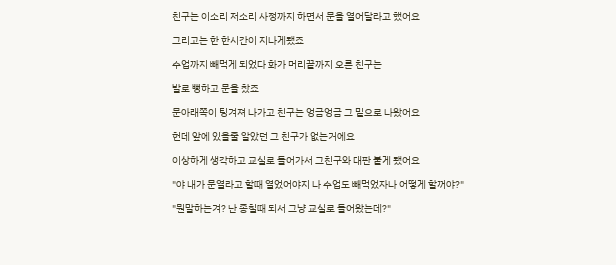친구는 이소리 저소리 사정까지 하면서 문을 열어달라고 했어요

그리고는 한 한시간이 지나게됐죠

수업까지 빼먹게 되었다 화가 머리끝까지 오른 친구는

발로 뻥하고 문을 찼죠

문아래쪽이 팅겨져 나가고 친구는 엉금엉금 그 밑으로 나왔어요

헌데 앞에 있을줄 알았던 그 친구가 없는거에요

이상하게 생각하고 교실로 들어가서 그친구와 대판 붙게 됐어요

"야 내가 문열라고 할때 열었어야지 나 수업도 빼먹었자나 어떻게 할꺼야?"

"뭔말하는겨? 난 종칠때 되서 그냥 교실로 들어왔는데?"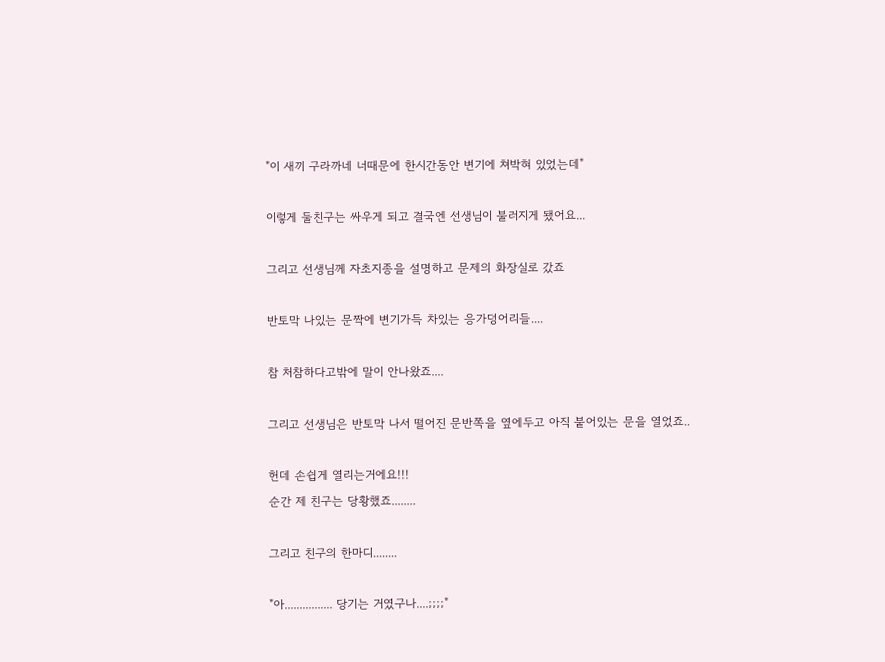"이 새끼 구라까네 너때문에 한시간동안 변기에 쳐박혀 있었는데"

이렇게 둘친구는 싸우게 되고 결국엔 선생님이 불러지게 됐어요...

그리고 선생님께 자초지종을 설명하고 문제의 화장실로 갔죠

반토막 나있는 문짝에 변기가득 차있는 응가덩어리들....

참 처참하다고밖에 말이 안나왔죠....

그리고 선생님은 반토막 나서 떨어진 문반쪽을 옆에두고 아직 붙어있는 문을 열었죠..

헌데 손쉽게 열리는거에요!!!
순간 제 친구는 당황했죠........

그리고 친구의 한마디........

"아................ 당기는 거였구나....;;;;"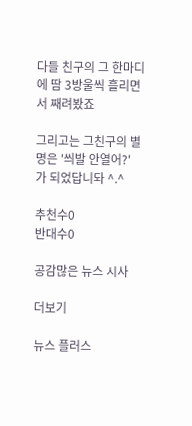다들 친구의 그 한마디에 땀 3방울씩 흘리면서 째려봤죠

그리고는 그친구의 별명은 '씌발 안열어?' 가 되었답니돠 ^.^

추천수0
반대수0

공감많은 뉴스 시사

더보기

뉴스 플러스